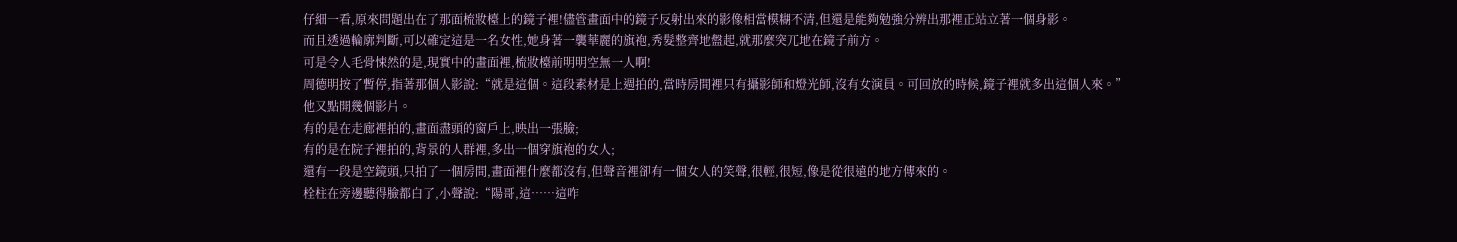仔細一看,原來問題出在了那面梳妝檯上的鏡子裡!儘管畫面中的鏡子反射出來的影像相當模糊不清,但還是能夠勉強分辨出那裡正站立著一個身影。
而且透過輪廓判斷,可以確定這是一名女性,她身著一襲華麗的旗袍,秀髮整齊地盤起,就那麼突兀地在鏡子前方。
可是令人毛骨悚然的是,現實中的畫面裡,梳妝檯前明明空無一人啊!
周德明按了暫停,指著那個人影說:“就是這個。這段素材是上週拍的,當時房間裡只有攝影師和燈光師,沒有女演員。可回放的時候,鏡子裡就多出這個人來。”
他又點開幾個影片。
有的是在走廊裡拍的,畫面盡頭的窗戶上,映出一張臉;
有的是在院子裡拍的,背景的人群裡,多出一個穿旗袍的女人;
還有一段是空鏡頭,只拍了一個房間,畫面裡什麼都沒有,但聲音裡卻有一個女人的笑聲,很輕,很短,像是從很遠的地方傳來的。
栓柱在旁邊聽得臉都白了,小聲說:“陽哥,這……這咋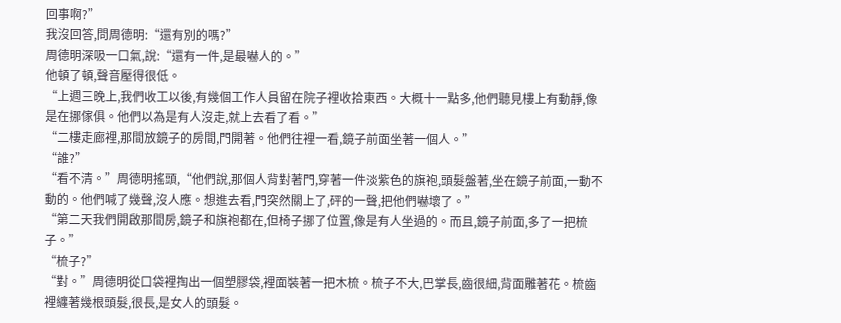回事啊?”
我沒回答,問周德明:“還有別的嗎?”
周德明深吸一口氣,說:“還有一件,是最嚇人的。”
他頓了頓,聲音壓得很低。
“上週三晚上,我們收工以後,有幾個工作人員留在院子裡收拾東西。大概十一點多,他們聽見樓上有動靜,像是在挪傢俱。他們以為是有人沒走,就上去看了看。”
“二樓走廊裡,那間放鏡子的房間,門開著。他們往裡一看,鏡子前面坐著一個人。”
“誰?”
“看不清。”周德明搖頭,“他們說,那個人背對著門,穿著一件淡紫色的旗袍,頭髮盤著,坐在鏡子前面,一動不動的。他們喊了幾聲,沒人應。想進去看,門突然關上了,砰的一聲,把他們嚇壞了。”
“第二天我們開啟那間房,鏡子和旗袍都在,但椅子挪了位置,像是有人坐過的。而且,鏡子前面,多了一把梳子。”
“梳子?”
“對。”周德明從口袋裡掏出一個塑膠袋,裡面裝著一把木梳。梳子不大,巴掌長,齒很細,背面雕著花。梳齒裡纏著幾根頭髮,很長,是女人的頭髮。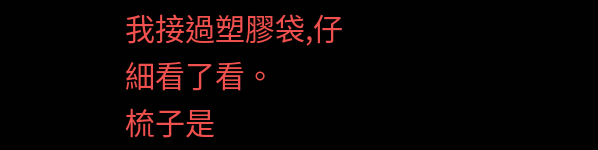我接過塑膠袋,仔細看了看。
梳子是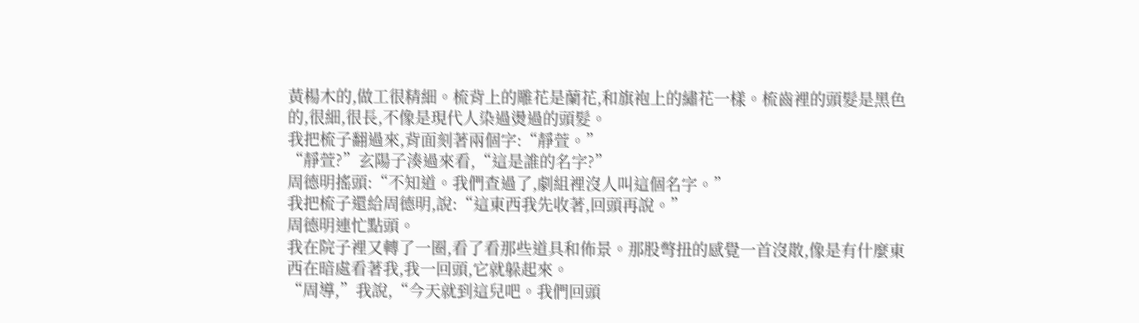黃楊木的,做工很精細。梳背上的雕花是蘭花,和旗袍上的繡花一樣。梳齒裡的頭髮是黑色的,很細,很長,不像是現代人染過燙過的頭髮。
我把梳子翻過來,背面刻著兩個字:“靜萱。”
“靜萱?”玄陽子湊過來看,“這是誰的名字?”
周德明搖頭:“不知道。我們查過了,劇組裡沒人叫這個名字。”
我把梳子還給周德明,說:“這東西我先收著,回頭再說。”
周德明連忙點頭。
我在院子裡又轉了一圈,看了看那些道具和佈景。那股彆扭的感覺一首沒散,像是有什麼東西在暗處看著我,我一回頭,它就躲起來。
“周導,”我說,“今天就到這兒吧。我們回頭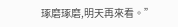琢磨琢磨,明天再來看。”